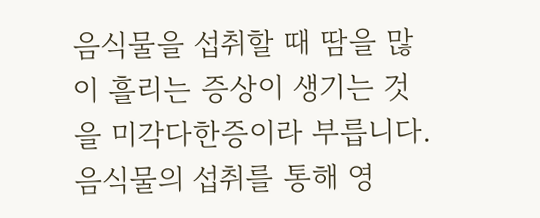음식물을 섭취할 때 땀을 많이 흘리는 증상이 생기는 것을 미각다한증이라 부릅니다. 음식물의 섭취를 통해 영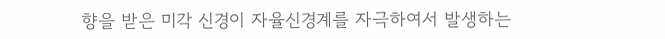향을 받은 미각 신경이 자율신경계를 자극하여서 발생하는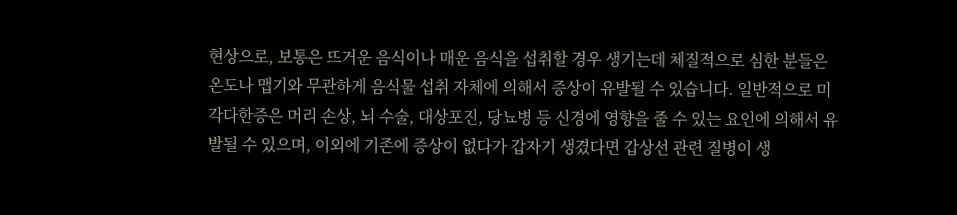현상으로, 보통은 뜨거운 음식이나 매운 음식을 섭취할 경우 생기는데 체질적으로 심한 분들은 온도나 맵기와 무관하게 음식물 섭취 자체에 의해서 증상이 유발될 수 있습니다. 일반적으로 미각다한증은 머리 손상, 뇌 수술, 대상포진, 당뇨병 등 신경에 영향을 줄 수 있는 요인에 의해서 유발될 수 있으며, 이외에 기존에 증상이 없다가 갑자기 생겼다면 갑상선 관련 질병이 생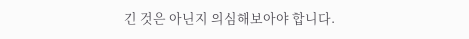긴 것은 아닌지 의심해보아야 합니다.